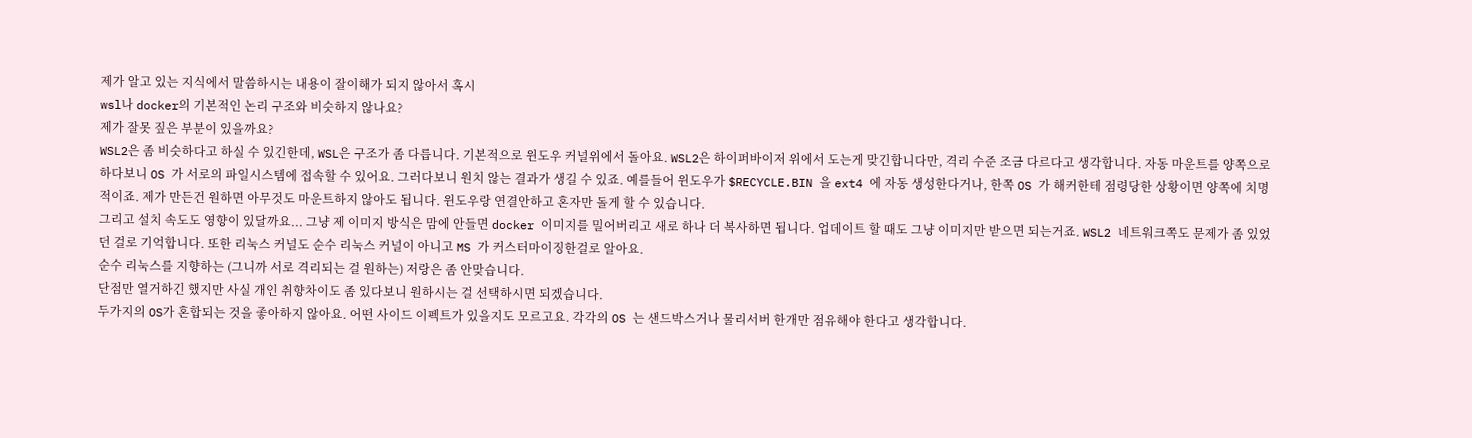제가 알고 있는 지식에서 말씀하시는 내용이 잘이해가 되지 않아서 혹시
wsl나 docker의 기본적인 논리 구조와 비슷하지 않나요?
제가 잘못 짚은 부분이 있을까요?
WSL2은 좀 비슷하다고 하실 수 있긴한데, WSL은 구조가 좀 다릅니다. 기본적으로 윈도우 커널위에서 돌아요. WSL2은 하이퍼바이저 위에서 도는게 맞긴합니다만, 격리 수준 조금 다르다고 생각합니다. 자동 마운트를 양쪽으로 하다보니 OS 가 서로의 파일시스템에 접속할 수 있어요. 그러다보니 원치 않는 결과가 생길 수 있죠. 예를들어 윈도우가 $RECYCLE.BIN 을 ext4 에 자동 생성한다거나, 한쪽 OS 가 해커한테 점령당한 상황이면 양쪽에 치명적이죠. 제가 만든건 원하면 아무것도 마운트하지 않아도 됩니다. 윈도우랑 연결안하고 혼자만 돌게 할 수 있습니다.
그리고 설치 속도도 영향이 있달까요... 그냥 제 이미지 방식은 맘에 안들면 docker 이미지를 밀어버리고 새로 하나 더 복사하면 됩니다. 업데이트 할 때도 그냥 이미지만 받으면 되는거죠. WSL2 네트워크쪽도 문제가 좀 있었던 걸로 기억합니다. 또한 리눅스 커널도 순수 리눅스 커널이 아니고 MS 가 커스터마이징한걸로 알아요.
순수 리눅스를 지향하는 (그니까 서로 격리되는 걸 원하는) 저랑은 좀 안맞습니다.
단점만 열거하긴 했지만 사실 개인 취향차이도 좀 있다보니 원하시는 걸 선택하시면 되겠습니다.
두가지의 OS가 혼합되는 것을 좋아하지 않아요. 어떤 사이드 이펙트가 있을지도 모르고요. 각각의 OS 는 샌드박스거나 물리서버 한개만 점유해야 한다고 생각합니다.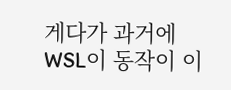게다가 과거에 WSL이 동작이 이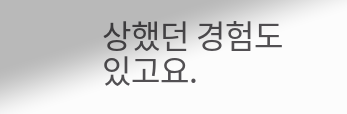상했던 경험도 있고요.